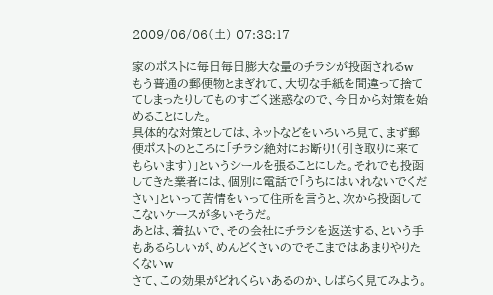2009/06/06(土) 07:38:17

家のポストに毎日毎日膨大な量のチラシが投函されるw
もう普通の郵便物とまぎれて、大切な手紙を間違って捨ててしまったりしてものすごく迷惑なので、今日から対策を始めることにした。
具体的な対策としては、ネットなどをいろいろ見て、まず郵便ポストのところに「チラシ絶対にお断り!(引き取りに来てもらいます)」というシールを張ることにした。それでも投函してきた業者には、個別に電話で「うちにはいれないでください」といって苦情をいって住所を言うと、次から投函してこないケースが多いそうだ。
あとは、着払いで、その会社にチラシを返送する、という手もあるらしいが、めんどくさいのでそこまではあまりやりたくないw
さて、この効果がどれくらいあるのか、しばらく見てみよう。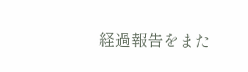経過報告をまた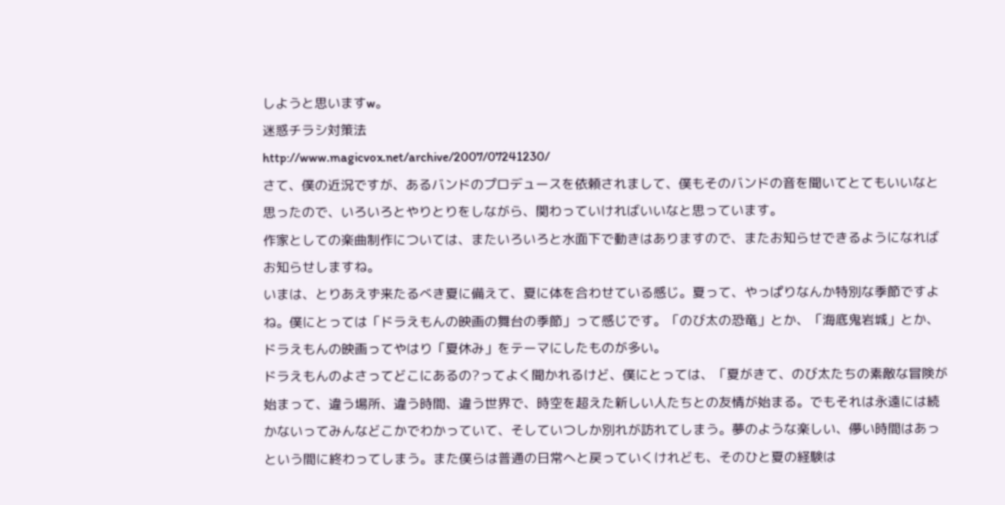しようと思いますw。
迷惑チラシ対策法
http://www.magicvox.net/archive/2007/07241230/
さて、僕の近況ですが、あるバンドのプロデュースを依頼されまして、僕もそのバンドの音を聞いてとてもいいなと思ったので、いろいろとやりとりをしながら、関わっていければいいなと思っています。
作家としての楽曲制作については、またいろいろと水面下で動きはありますので、またお知らせできるようになればお知らせしますね。
いまは、とりあえず来たるべき夏に備えて、夏に体を合わせている感じ。夏って、やっぱりなんか特別な季節ですよね。僕にとっては「ドラえもんの映画の舞台の季節」って感じです。「のび太の恐竜」とか、「海底鬼岩城」とか、ドラえもんの映画ってやはり「夏休み」をテーマにしたものが多い。
ドラえもんのよさってどこにあるの?ってよく聞かれるけど、僕にとっては、「夏がきて、のび太たちの素敵な冒険が始まって、違う場所、違う時間、違う世界で、時空を超えた新しい人たちとの友情が始まる。でもそれは永遠には続かないってみんなどこかでわかっていて、そしていつしか別れが訪れてしまう。夢のような楽しい、儚い時間はあっという間に終わってしまう。また僕らは普通の日常へと戻っていくけれども、そのひと夏の経験は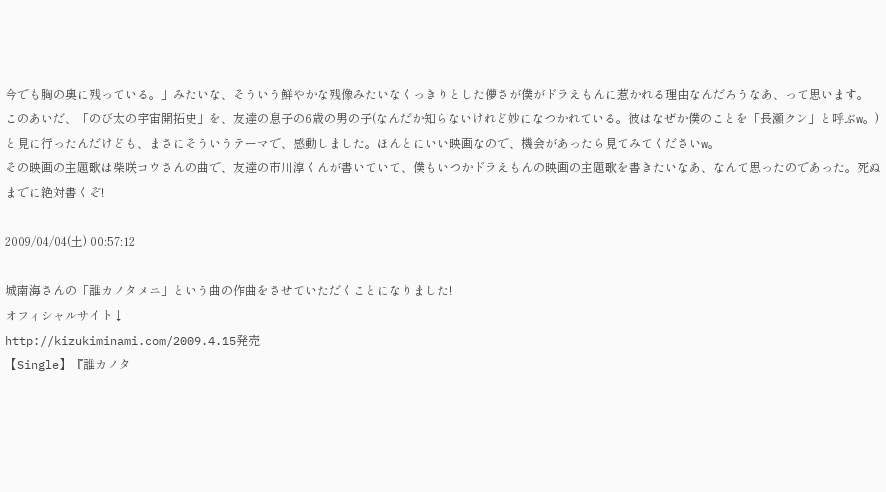今でも胸の奥に残っている。」みたいな、そういう鮮やかな残像みたいなくっきりとした儚さが僕がドラえもんに惹かれる理由なんだろうなあ、って思います。
このあいだ、「のび太の宇宙開拓史」を、友達の息子の6歳の男の子(なんだか知らないけれど妙になつかれている。彼はなぜか僕のことを「長瀬クン」と呼ぶw。)と見に行ったんだけども、まさにそういうテーマで、感動しました。ほんとにいい映画なので、機会があったら見てみてくださいw。
その映画の主題歌は柴咲コウさんの曲で、友達の市川淳くんが書いていて、僕もいつかドラえもんの映画の主題歌を書きたいなあ、なんて思ったのであった。死ぬまでに絶対書くぞ!

2009/04/04(土) 00:57:12

城南海さんの「誰カノタメニ」という曲の作曲をさせていただくことになりました!
オフィシャルサイト↓
http://kizukiminami.com/2009.4.15発売
【Single】『誰カノタ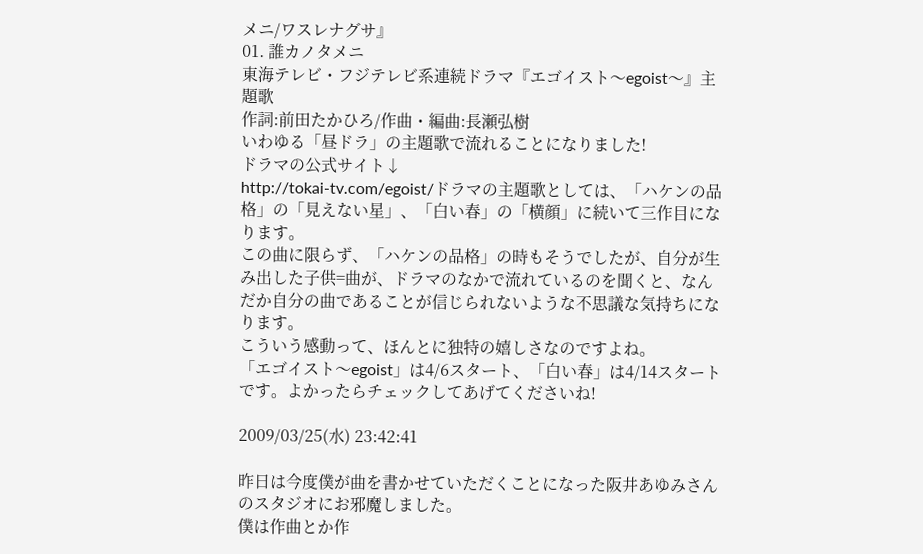メニ/ワスレナグサ』
01. 誰カノタメニ
東海テレビ・フジテレビ系連続ドラマ『エゴイスト〜egoist〜』主題歌
作詞:前田たかひろ/作曲・編曲:長瀬弘樹
いわゆる「昼ドラ」の主題歌で流れることになりました!
ドラマの公式サイト↓
http://tokai-tv.com/egoist/ドラマの主題歌としては、「ハケンの品格」の「見えない星」、「白い春」の「横顔」に続いて三作目になります。
この曲に限らず、「ハケンの品格」の時もそうでしたが、自分が生み出した子供=曲が、ドラマのなかで流れているのを聞くと、なんだか自分の曲であることが信じられないような不思議な気持ちになります。
こういう感動って、ほんとに独特の嬉しさなのですよね。
「エゴイスト〜egoist」は4/6スタート、「白い春」は4/14スタートです。よかったらチェックしてあげてくださいね!

2009/03/25(水) 23:42:41

昨日は今度僕が曲を書かせていただくことになった阪井あゆみさんのスタジオにお邪魔しました。
僕は作曲とか作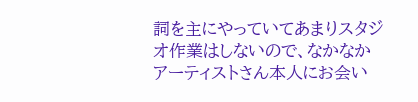詞を主にやっていてあまりスタジオ作業はしないので、なかなかアーティストさん本人にお会い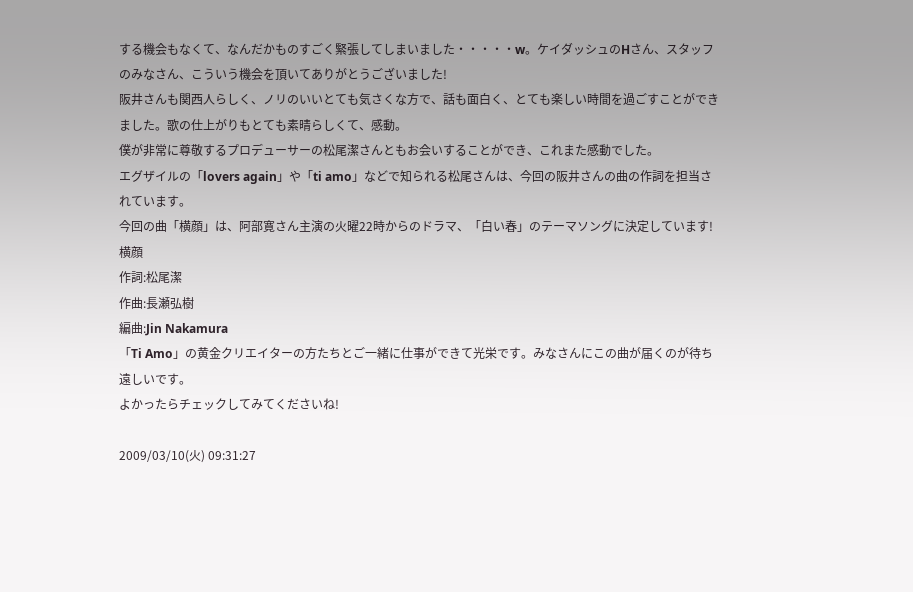する機会もなくて、なんだかものすごく緊張してしまいました・・・・・w。ケイダッシュのHさん、スタッフのみなさん、こういう機会を頂いてありがとうございました!
阪井さんも関西人らしく、ノリのいいとても気さくな方で、話も面白く、とても楽しい時間を過ごすことができました。歌の仕上がりもとても素晴らしくて、感動。
僕が非常に尊敬するプロデューサーの松尾潔さんともお会いすることができ、これまた感動でした。
エグザイルの「lovers again」や「ti amo」などで知られる松尾さんは、今回の阪井さんの曲の作詞を担当されています。
今回の曲「横顔」は、阿部寛さん主演の火曜22時からのドラマ、「白い春」のテーマソングに決定しています!
横顔
作詞:松尾潔
作曲:長瀬弘樹
編曲:Jin Nakamura
「Ti Amo」の黄金クリエイターの方たちとご一緒に仕事ができて光栄です。みなさんにこの曲が届くのが待ち遠しいです。
よかったらチェックしてみてくださいね!

2009/03/10(火) 09:31:27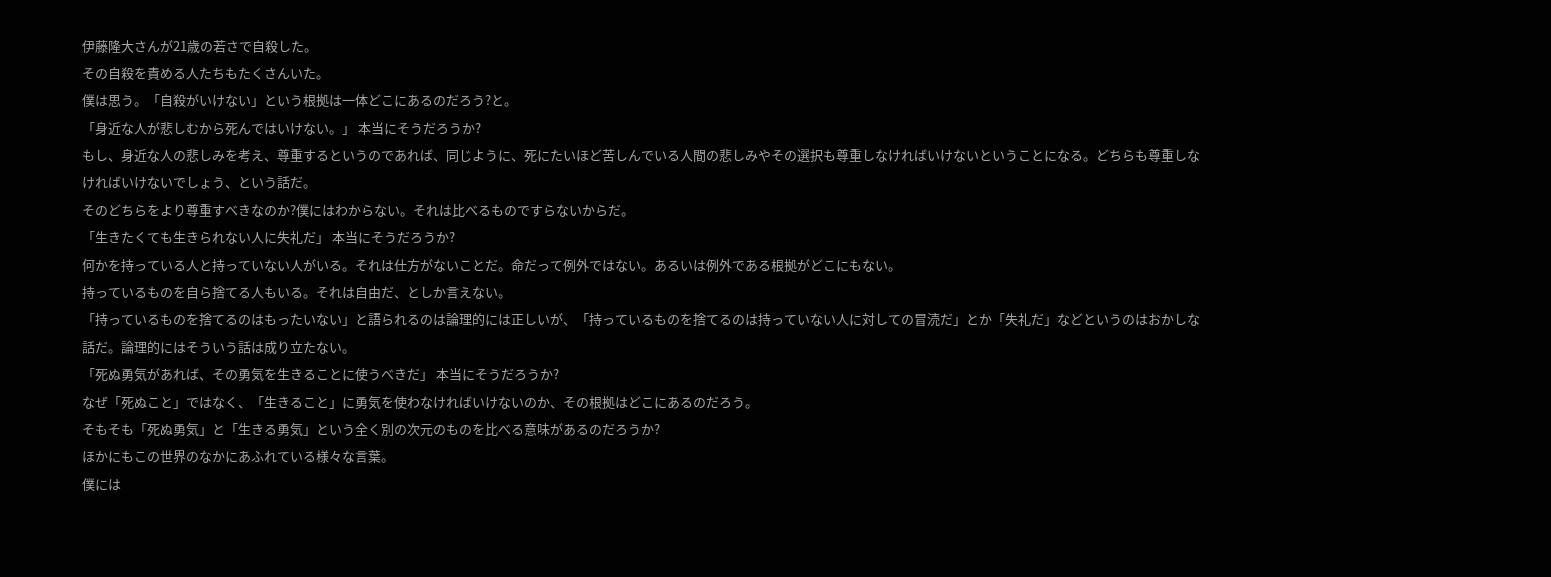伊藤隆大さんが21歳の若さで自殺した。
その自殺を責める人たちもたくさんいた。
僕は思う。「自殺がいけない」という根拠は一体どこにあるのだろう?と。
「身近な人が悲しむから死んではいけない。」 本当にそうだろうか?
もし、身近な人の悲しみを考え、尊重するというのであれば、同じように、死にたいほど苦しんでいる人間の悲しみやその選択も尊重しなければいけないということになる。どちらも尊重しなければいけないでしょう、という話だ。
そのどちらをより尊重すべきなのか?僕にはわからない。それは比べるものですらないからだ。
「生きたくても生きられない人に失礼だ」 本当にそうだろうか?
何かを持っている人と持っていない人がいる。それは仕方がないことだ。命だって例外ではない。あるいは例外である根拠がどこにもない。
持っているものを自ら捨てる人もいる。それは自由だ、としか言えない。
「持っているものを捨てるのはもったいない」と語られるのは論理的には正しいが、「持っているものを捨てるのは持っていない人に対しての冒涜だ」とか「失礼だ」などというのはおかしな話だ。論理的にはそういう話は成り立たない。
「死ぬ勇気があれば、その勇気を生きることに使うべきだ」 本当にそうだろうか?
なぜ「死ぬこと」ではなく、「生きること」に勇気を使わなければいけないのか、その根拠はどこにあるのだろう。
そもそも「死ぬ勇気」と「生きる勇気」という全く別の次元のものを比べる意味があるのだろうか?
ほかにもこの世界のなかにあふれている様々な言葉。
僕には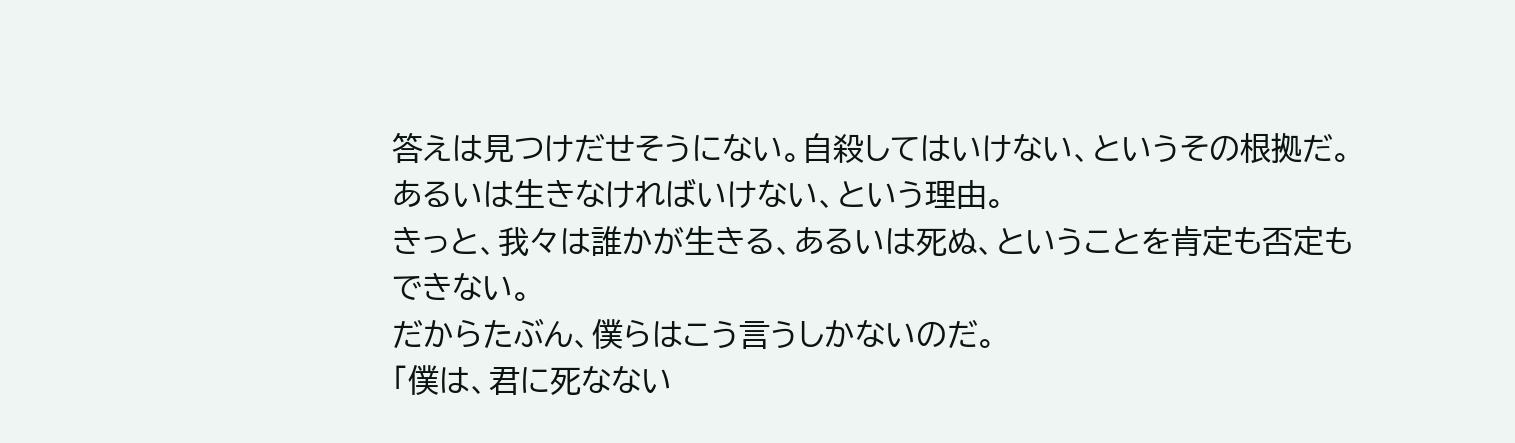答えは見つけだせそうにない。自殺してはいけない、というその根拠だ。あるいは生きなければいけない、という理由。
きっと、我々は誰かが生きる、あるいは死ぬ、ということを肯定も否定もできない。
だからたぶん、僕らはこう言うしかないのだ。
「僕は、君に死なない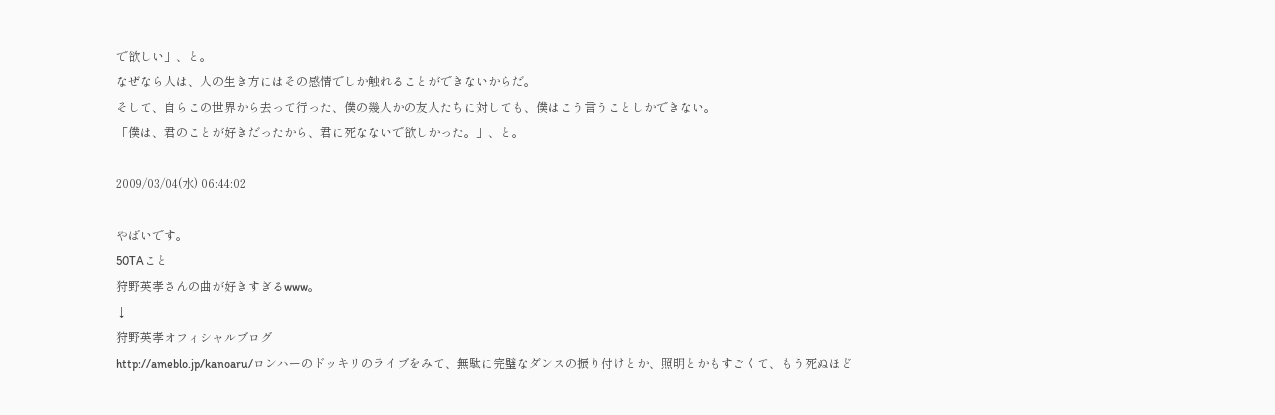で欲しい」、と。
なぜなら人は、人の生き方にはその感情でしか触れることができないからだ。
そして、自らこの世界から去って行った、僕の幾人かの友人たちに対しても、僕はこう言うことしかできない。
「僕は、君のことが好きだったから、君に死なないで欲しかった。」、と。

2009/03/04(水) 06:44:02

やばいです。
50TAこと
狩野英孝さんの曲が好きすぎるwww。
↓
狩野英孝オフィシャルブログ
http://ameblo.jp/kanoaru/ロンハーのドッキリのライブをみて、無駄に完璧なダンスの振り付けとか、照明とかもすごくて、もう死ぬほど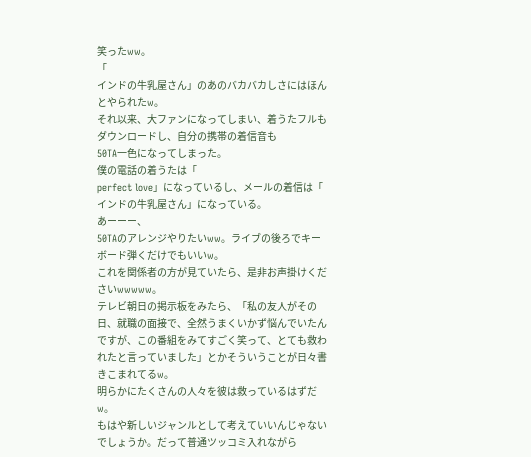笑ったww。
「
インドの牛乳屋さん」のあのバカバカしさにはほんとやられたw。
それ以来、大ファンになってしまい、着うたフルもダウンロードし、自分の携帯の着信音も
50TA一色になってしまった。
僕の電話の着うたは「
perfect love」になっているし、メールの着信は「
インドの牛乳屋さん」になっている。
あーーー、
50TAのアレンジやりたいww。ライブの後ろでキーボード弾くだけでもいいw。
これを関係者の方が見ていたら、是非お声掛けくださいwwwww。
テレビ朝日の掲示板をみたら、「私の友人がその日、就職の面接で、全然うまくいかず悩んでいたんですが、この番組をみてすごく笑って、とても救われたと言っていました」とかそういうことが日々書きこまれてるw。
明らかにたくさんの人々を彼は救っているはずだw。
もはや新しいジャンルとして考えていいんじゃないでしょうか。だって普通ツッコミ入れながら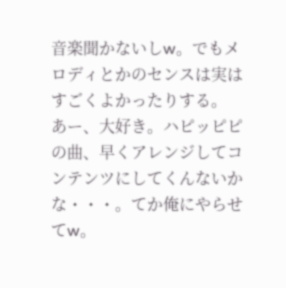音楽聞かないしw。でもメロディとかのセンスは実はすごくよかったりする。
あー、大好き。ハピッピピの曲、早くアレンジしてコンテンツにしてくんないかな・・・。てか俺にやらせてw。